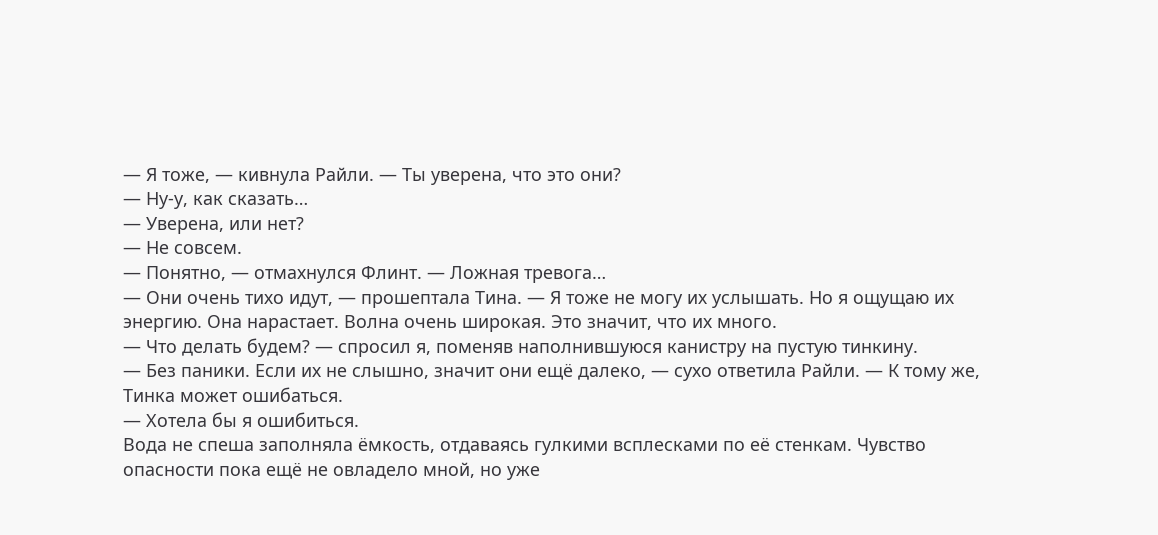— Я тоже, — кивнула Райли. — Ты уверена, что это они?
— Ну-у, как сказать…
— Уверена, или нет?
— Не совсем.
— Понятно, — отмахнулся Флинт. — Ложная тревога…
— Они очень тихо идут, — прошептала Тина. — Я тоже не могу их услышать. Но я ощущаю их энергию. Она нарастает. Волна очень широкая. Это значит, что их много.
— Что делать будем? — спросил я, поменяв наполнившуюся канистру на пустую тинкину.
— Без паники. Если их не слышно, значит они ещё далеко, — сухо ответила Райли. — К тому же, Тинка может ошибаться.
— Хотела бы я ошибиться.
Вода не спеша заполняла ёмкость, отдаваясь гулкими всплесками по её стенкам. Чувство опасности пока ещё не овладело мной, но уже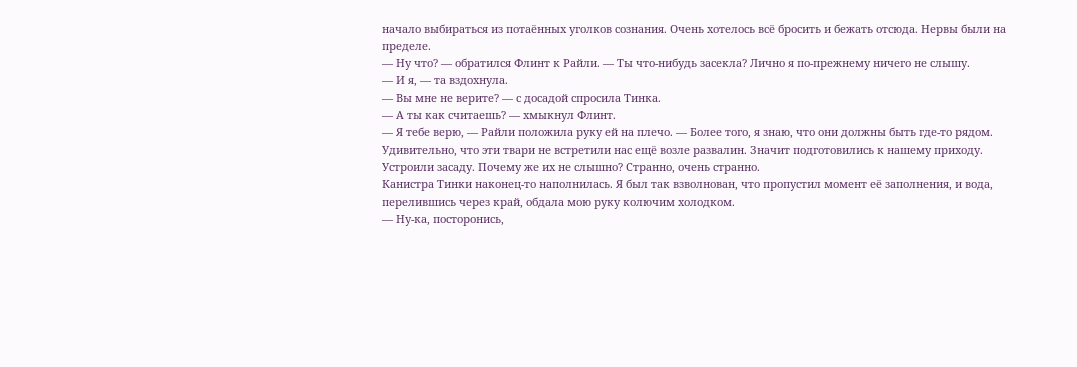начало выбираться из потаённых уголков сознания. Очень хотелось всё бросить и бежать отсюда. Нервы были на пределе.
— Ну что? — обратился Флинт к Райли. — Ты что-нибудь засекла? Лично я по-прежнему ничего не слышу.
— И я, — та вздохнула.
— Вы мне не верите? — с досадой спросила Тинка.
— А ты как считаешь? — хмыкнул Флинт.
— Я тебе верю, — Райли положила руку ей на плечо. — Более того, я знаю, что они должны быть где-то рядом. Удивительно, что эти твари не встретили нас ещё возле развалин. Значит подготовились к нашему приходу. Устроили засаду. Почему же их не слышно? Странно, очень странно.
Канистра Тинки наконец-то наполнилась. Я был так взволнован, что пропустил момент её заполнения, и вода, перелившись через край, обдала мою руку колючим холодком.
— Ну-ка, посторонись,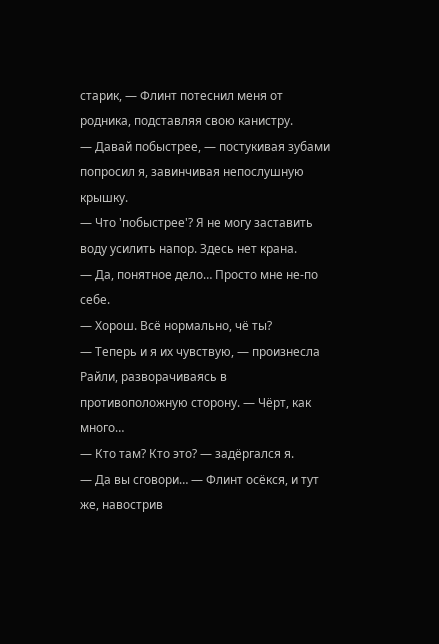старик, — Флинт потеснил меня от родника, подставляя свою канистру.
— Давай побыстрее, — постукивая зубами попросил я, завинчивая непослушную крышку.
— Что 'побыстрее'? Я не могу заставить воду усилить напор. Здесь нет крана.
— Да, понятное дело… Просто мне не-по себе.
— Хорош. Всё нормально, чё ты?
— Теперь и я их чувствую, — произнесла Райли, разворачиваясь в противоположную сторону. — Чёрт, как много…
— Кто там? Кто это? — задёргался я.
— Да вы сговори… — Флинт осёкся, и тут же, навострив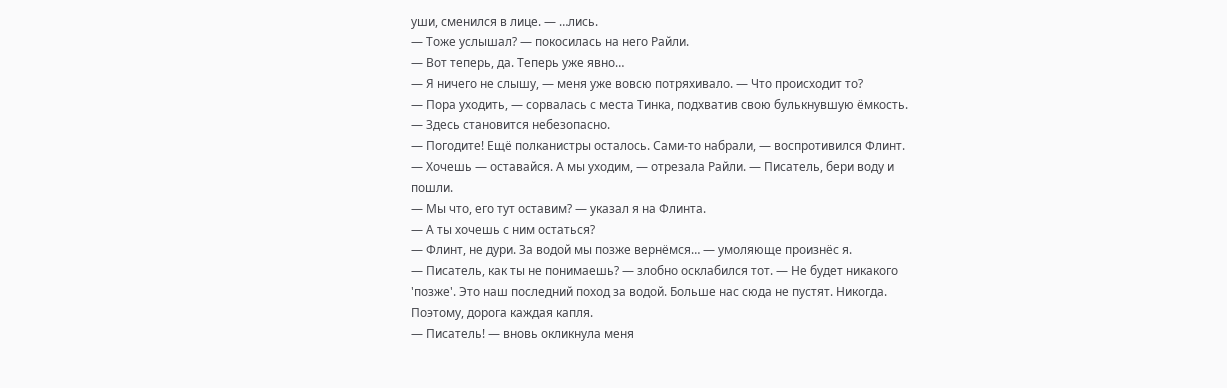уши, сменился в лице. — …лись.
— Тоже услышал? — покосилась на него Райли.
— Вот теперь, да. Теперь уже явно…
— Я ничего не слышу, — меня уже вовсю потряхивало. — Что происходит то?
— Пора уходить, — сорвалась с места Тинка, подхватив свою булькнувшую ёмкость. — Здесь становится небезопасно.
— Погодите! Ещё полканистры осталось. Сами-то набрали, — воспротивился Флинт.
— Хочешь — оставайся. А мы уходим, — отрезала Райли. — Писатель, бери воду и пошли.
— Мы что, его тут оставим? — указал я на Флинта.
— А ты хочешь с ним остаться?
— Флинт, не дури. За водой мы позже вернёмся… — умоляюще произнёс я.
— Писатель, как ты не понимаешь? — злобно осклабился тот. — Не будет никакого 'позже'. Это наш последний поход за водой. Больше нас сюда не пустят. Никогда. Поэтому, дорога каждая капля.
— Писатель! — вновь окликнула меня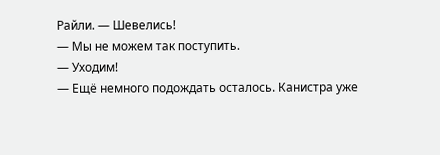Райли. — Шевелись!
— Мы не можем так поступить.
— Уходим!
— Ещё немного подождать осталось. Канистра уже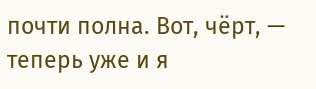почти полна. Вот, чёрт, — теперь уже и я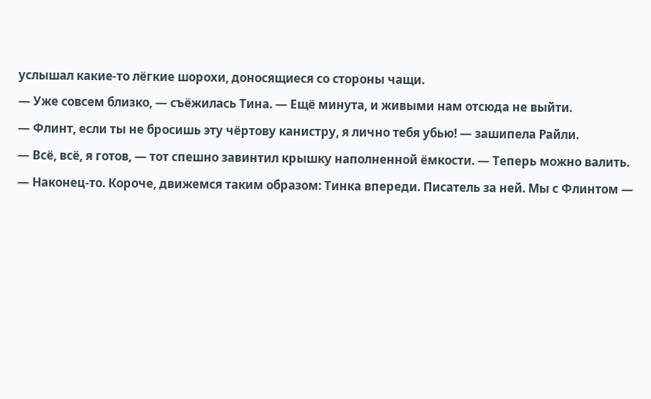услышал какие-то лёгкие шорохи, доносящиеся со стороны чащи.
— Уже совсем близко, — съёжилась Тина. — Ещё минута, и живыми нам отсюда не выйти.
— Флинт, если ты не бросишь эту чёртову канистру, я лично тебя убью! — зашипела Райли.
— Всё, всё, я готов, — тот спешно завинтил крышку наполненной ёмкости. — Теперь можно валить.
— Наконец-то. Короче, движемся таким образом: Тинка впереди. Писатель за ней. Мы с Флинтом —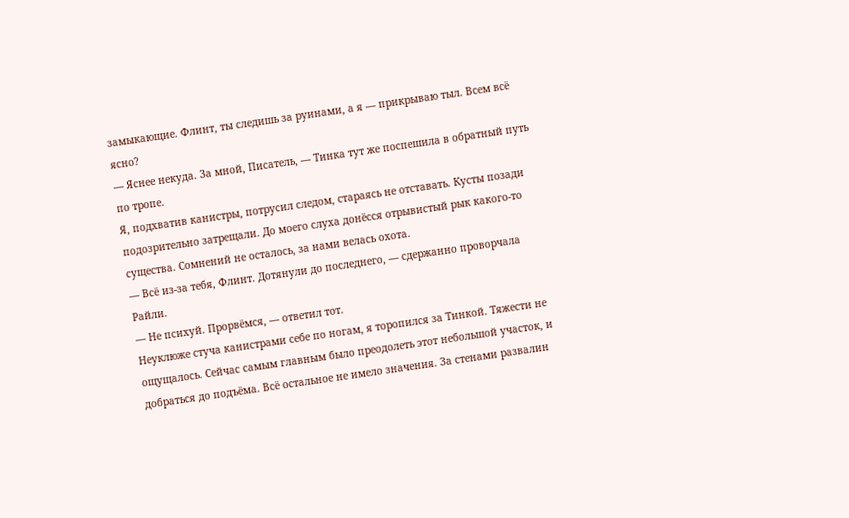замыкающие. Флинт, ты следишь за руинами, а я — прикрываю тыл. Всем всё ясно?
— Яснее некуда. За мной, Писатель, — Тинка тут же поспешила в обратный путь по тропе.
Я, подхватив канистры, потрусил следом, стараясь не отставать. Кусты позади подозрительно затрещали. До моего слуха донёсся отрывистый рык какого-то существа. Сомнений не осталось, за нами велась охота.
— Всё из-за тебя, Флинт. Дотянули до последнего, — сдержанно проворчала Райли.
— Не психуй. Прорвёмся, — ответил тот.
Неуклюже стуча канистрами себе по ногам, я торопился за Тинкой. Тяжести не ощущалось. Сейчас самым главным было преодолеть этот небольшой участок, и добраться до подъёма. Всё остальное не имело значения. За стенами развалин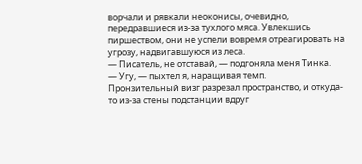ворчали и рявкали неоконисы, очевидно, передравшиеся из-за тухлого мяса. Увлекшись пиршеством, они не успели вовремя отреагировать на угрозу, надвигавшуюся из леса.
— Писатель, не отставай, — подгоняла меня Тинка.
— Угу, — пыхтел я, наращивая темп.
Пронзительный визг разрезал пространство, и откуда-то из-за стены подстанции вдруг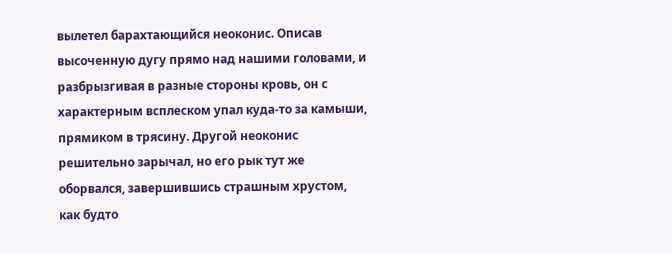вылетел барахтающийся неоконис. Описав высоченную дугу прямо над нашими головами, и разбрызгивая в разные стороны кровь, он с характерным всплеском упал куда-то за камыши, прямиком в трясину. Другой неоконис решительно зарычал, но его рык тут же оборвался, завершившись страшным хрустом, как будто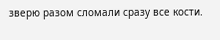зверю разом сломали сразу все кости.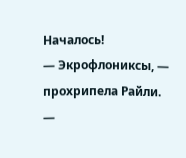Началось!
— Экрофлониксы, — прохрипела Райли.
—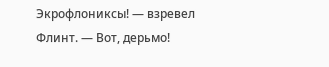Экрофлониксы! — взревел Флинт. — Вот, дерьмо!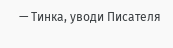— Тинка, уводи Писателя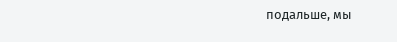подальше, мы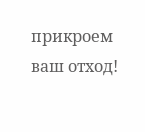прикроем ваш отход!